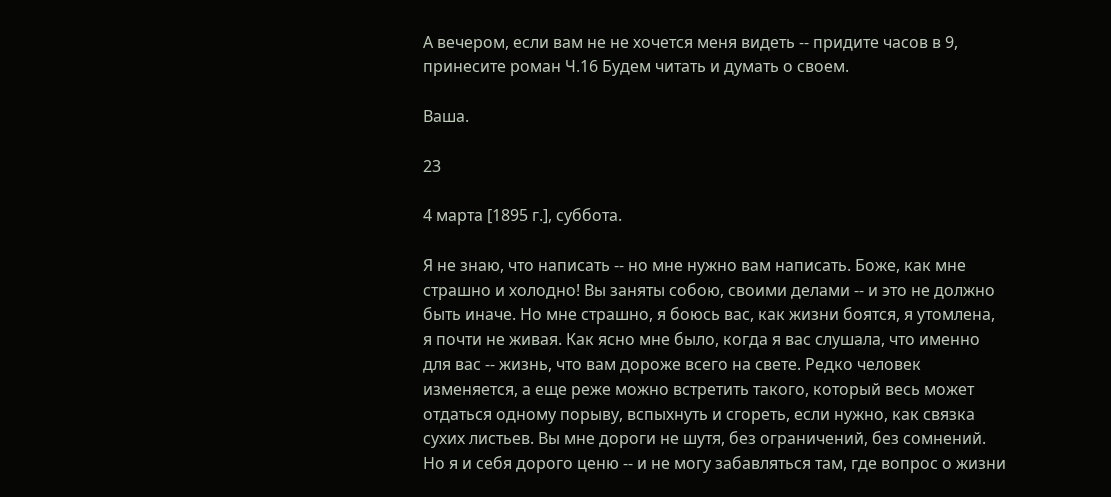А вечером, если вам не не хочется меня видеть -- придите часов в 9, принесите роман Ч.16 Будем читать и думать о своем.

Ваша.

23

4 марта [1895 г.], суббота.

Я не знаю, что написать -- но мне нужно вам написать. Боже, как мне страшно и холодно! Вы заняты собою, своими делами -- и это не должно быть иначе. Но мне страшно, я боюсь вас, как жизни боятся, я утомлена, я почти не живая. Как ясно мне было, когда я вас слушала, что именно для вас -- жизнь, что вам дороже всего на свете. Редко человек изменяется, а еще реже можно встретить такого, который весь может отдаться одному порыву, вспыхнуть и сгореть, если нужно, как связка сухих листьев. Вы мне дороги не шутя, без ограничений, без сомнений. Но я и себя дорого ценю -- и не могу забавляться там, где вопрос о жизни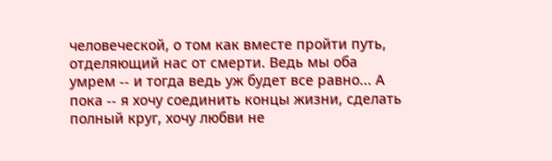человеческой, о том как вместе пройти путь, отделяющий нас от смерти. Ведь мы оба умрем -- и тогда ведь уж будет все равно... А пока -- я хочу соединить концы жизни, сделать полный круг, хочу любви не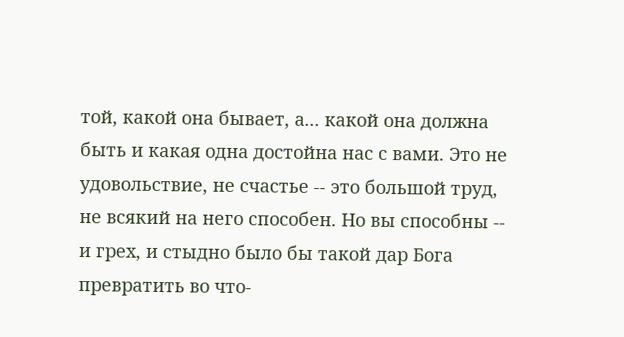той, какой она бывает, а... какой она должна быть и какая одна достойна нас с вами. Это не удовольствие, не счастье -- это большой труд, не всякий на него способен. Но вы способны -- и грех, и стыдно было бы такой дар Бога превратить во что-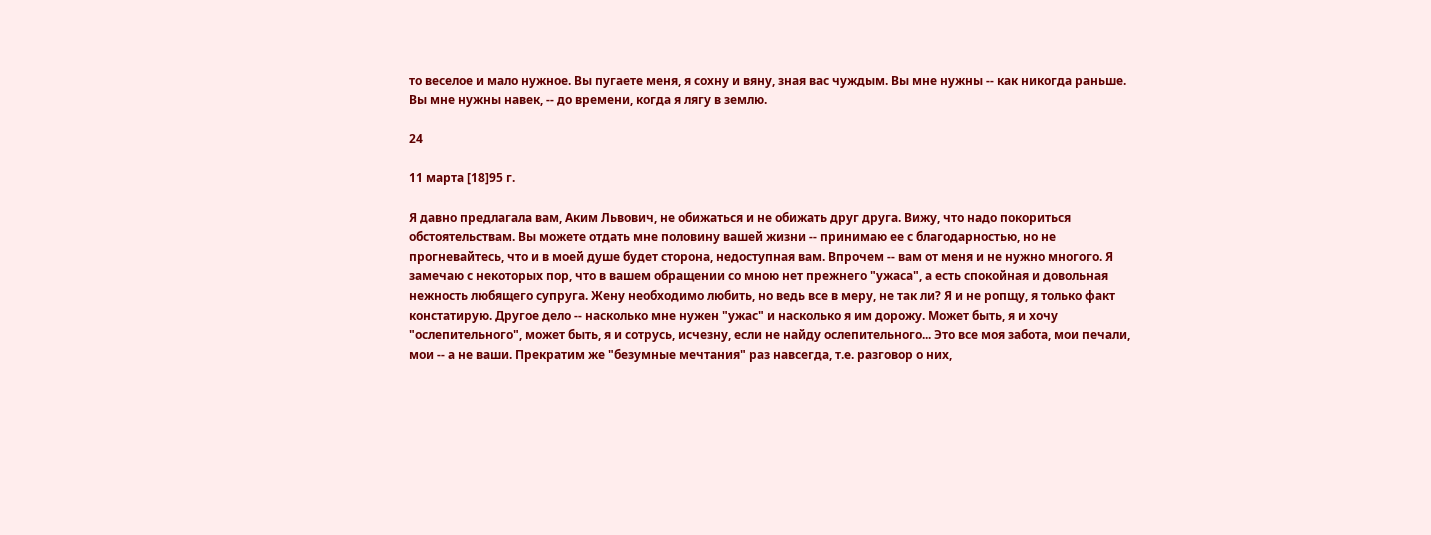то веселое и мало нужное. Вы пугаете меня, я сохну и вяну, зная вас чуждым. Вы мне нужны -- как никогда раньше. Вы мне нужны навек, -- до времени, когда я лягу в землю.

24

11 марта [18]95 г.

Я давно предлагала вам, Аким Львович, не обижаться и не обижать друг друга. Вижу, что надо покориться обстоятельствам. Вы можете отдать мне половину вашей жизни -- принимаю ее с благодарностью, но не прогневайтесь, что и в моей душе будет сторона, недоступная вам. Впрочем -- вам от меня и не нужно многого. Я замечаю с некоторых пор, что в вашем обращении со мною нет прежнего "ужаса", а есть спокойная и довольная нежность любящего супруга. Жену необходимо любить, но ведь все в меру, не так ли? Я и не ропщу, я только факт констатирую. Другое дело -- насколько мне нужен "ужас" и насколько я им дорожу. Может быть, я и хочу "ослепительного", может быть, я и сотрусь, исчезну, если не найду ослепительного... Это все моя забота, мои печали, мои -- а не ваши. Прекратим же "безумные мечтания" раз навсегда, т.е. разговор о них,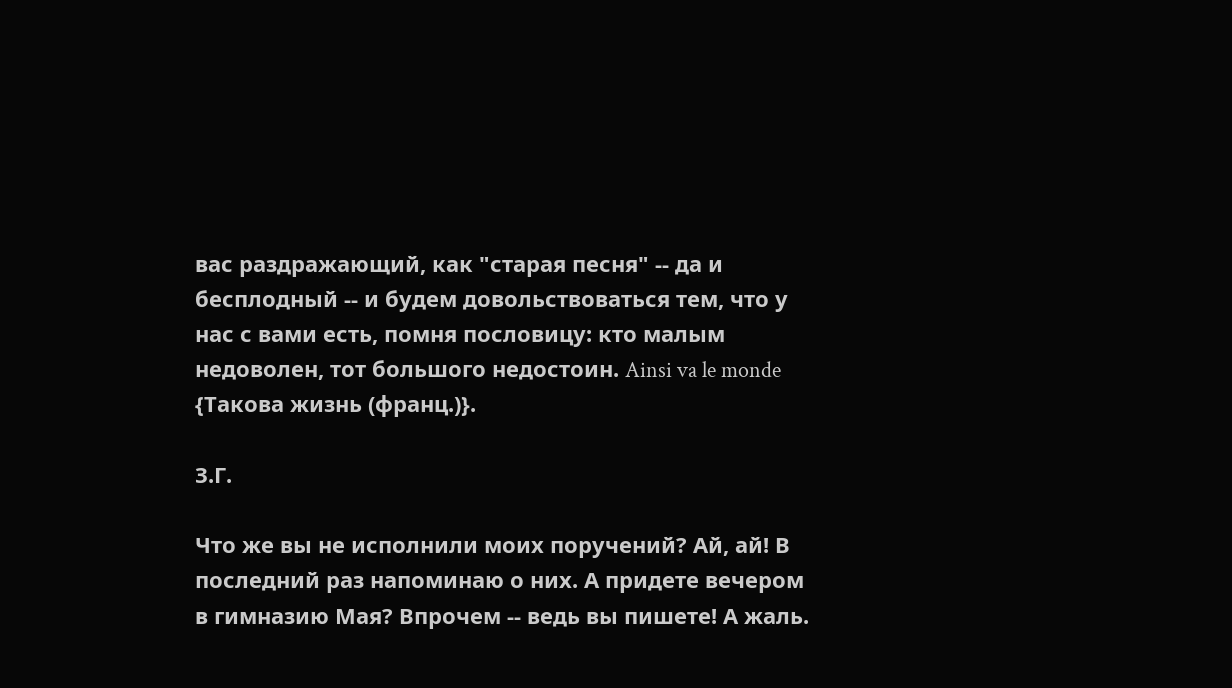вас раздражающий, как "старая песня" -- да и бесплодный -- и будем довольствоваться тем, что у нас с вами есть, помня пословицу: кто малым недоволен, тот большого недостоин. Ainsi va le monde {Такова жизнь (франц.)}.

З.Г.

Что же вы не исполнили моих поручений? Ай, ай! В последний раз напоминаю о них. А придете вечером в гимназию Мая? Впрочем -- ведь вы пишете! А жаль.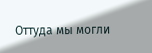Оттуда мы могли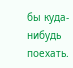бы куда-нибудь поехать.